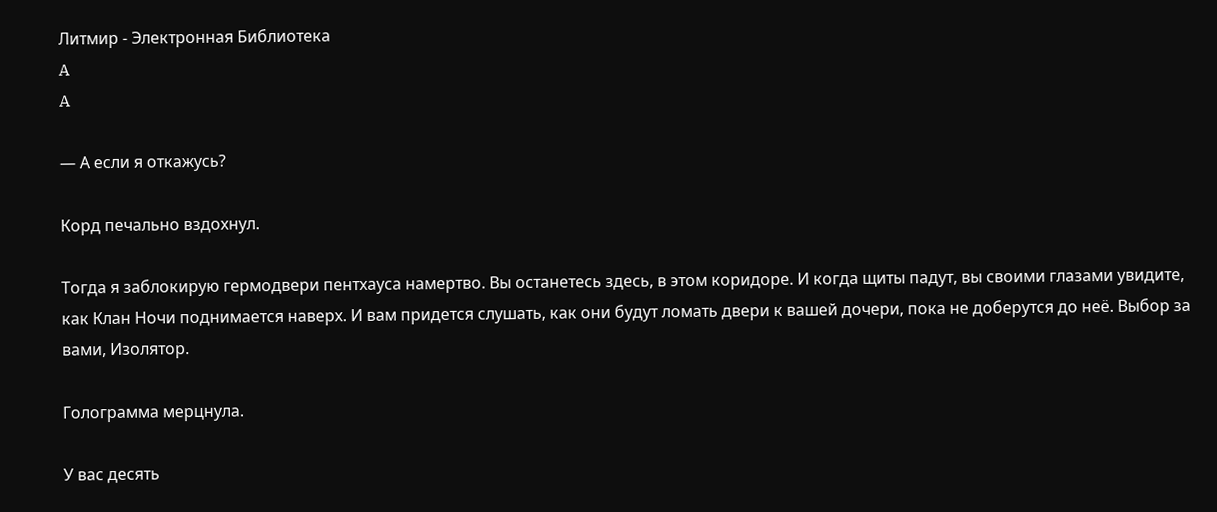Литмир - Электронная Библиотека
A
A

— А если я откажусь?

Корд печально вздохнул.

Тогда я заблокирую гермодвери пентхауса намертво. Вы останетесь здесь, в этом коридоре. И когда щиты падут, вы своими глазами увидите, как Клан Ночи поднимается наверх. И вам придется слушать, как они будут ломать двери к вашей дочери, пока не доберутся до неё. Выбор за вами, Изолятор.

Голограмма мерцнула.

У вас десять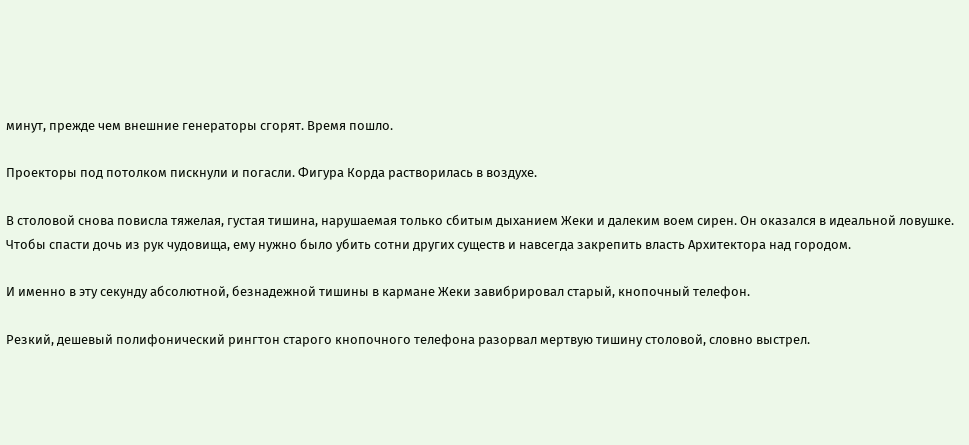минут, прежде чем внешние генераторы сгорят. Время пошло.

Проекторы под потолком пискнули и погасли. Фигура Корда растворилась в воздухе.

В столовой снова повисла тяжелая, густая тишина, нарушаемая только сбитым дыханием Жеки и далеким воем сирен. Он оказался в идеальной ловушке. Чтобы спасти дочь из рук чудовища, ему нужно было убить сотни других существ и навсегда закрепить власть Архитектора над городом.

И именно в эту секунду абсолютной, безнадежной тишины в кармане Жеки завибрировал старый, кнопочный телефон.

Резкий, дешевый полифонический рингтон старого кнопочного телефона разорвал мертвую тишину столовой, словно выстрел.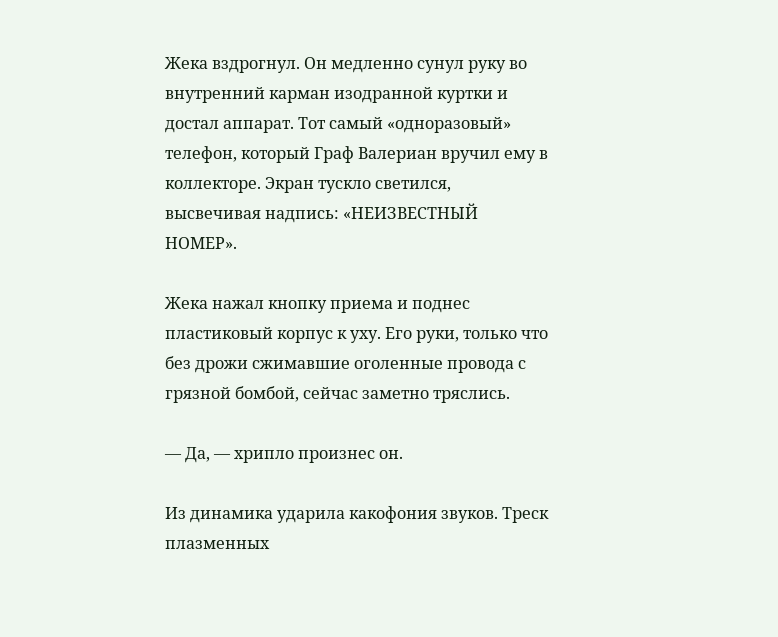Жека вздрогнул. Он медленно сунул руку во внутренний карман изодранной куртки и достал аппарат. Тот самый «одноразовый» телефон, который Граф Валериан вручил ему в коллекторе. Экран тускло светился, высвечивая надпись: «НЕИЗВЕСТНЫЙ НОМЕР».

Жека нажал кнопку приема и поднес пластиковый корпус к уху. Его руки, только что без дрожи сжимавшие оголенные провода с грязной бомбой, сейчас заметно тряслись.

— Да, — хрипло произнес он.

Из динамика ударила какофония звуков. Треск плазменных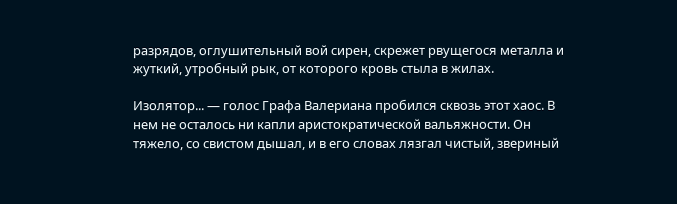разрядов, оглушительный вой сирен, скрежет рвущегося металла и жуткий, утробный рык, от которого кровь стыла в жилах.

Изолятор... — голос Графа Валериана пробился сквозь этот хаос. В нем не осталось ни капли аристократической вальяжности. Он тяжело, со свистом дышал, и в его словах лязгал чистый, звериный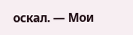оскал. — Мои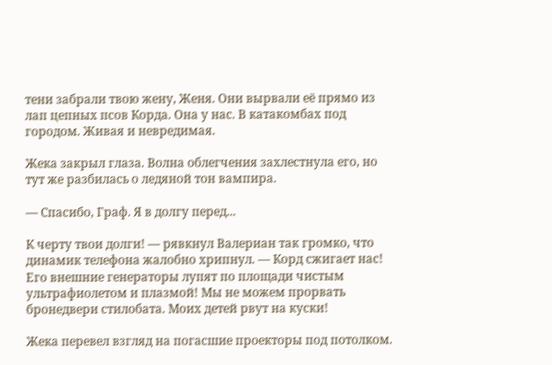тени забрали твою жену, Женя. Они вырвали её прямо из лап цепных псов Корда. Она у нас. В катакомбах под городом. Живая и невредимая.

Жека закрыл глаза. Волна облегчения захлестнула его, но тут же разбилась о ледяной тон вампира.

— Спасибо, Граф. Я в долгу перед...

К черту твои долги! — рявкнул Валериан так громко, что динамик телефона жалобно хрипнул. — Корд сжигает нас! Его внешние генераторы лупят по площади чистым ультрафиолетом и плазмой! Мы не можем прорвать бронедвери стилобата. Моих детей рвут на куски!

Жека перевел взгляд на погасшие проекторы под потолком.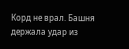Корд не врал. Башня держала удар из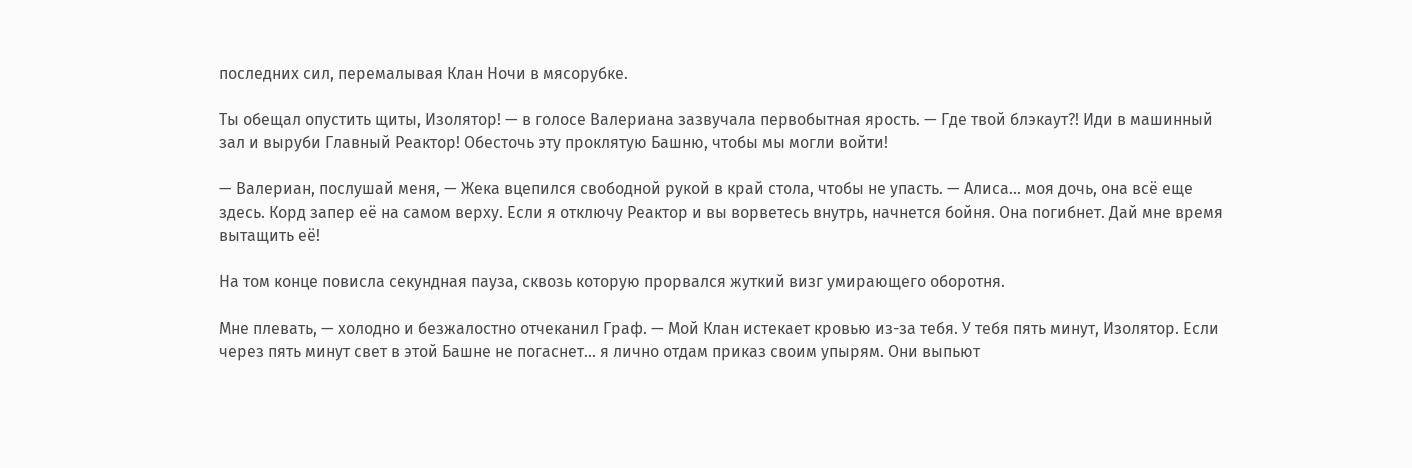последних сил, перемалывая Клан Ночи в мясорубке.

Ты обещал опустить щиты, Изолятор! — в голосе Валериана зазвучала первобытная ярость. — Где твой блэкаут?! Иди в машинный зал и выруби Главный Реактор! Обесточь эту проклятую Башню, чтобы мы могли войти!

— Валериан, послушай меня, — Жека вцепился свободной рукой в край стола, чтобы не упасть. — Алиса... моя дочь, она всё еще здесь. Корд запер её на самом верху. Если я отключу Реактор и вы ворветесь внутрь, начнется бойня. Она погибнет. Дай мне время вытащить её!

На том конце повисла секундная пауза, сквозь которую прорвался жуткий визг умирающего оборотня.

Мне плевать, — холодно и безжалостно отчеканил Граф. — Мой Клан истекает кровью из-за тебя. У тебя пять минут, Изолятор. Если через пять минут свет в этой Башне не погаснет... я лично отдам приказ своим упырям. Они выпьют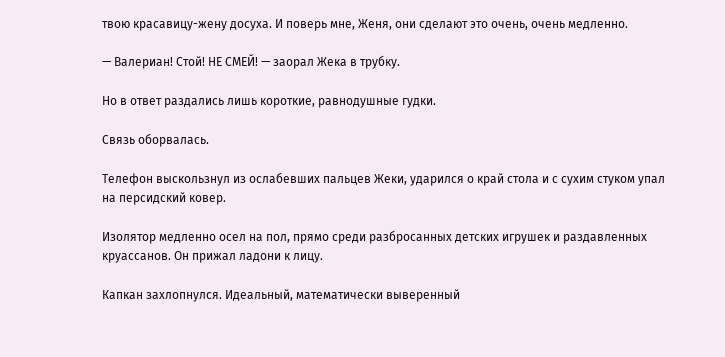твою красавицу-жену досуха. И поверь мне, Женя, они сделают это очень, очень медленно.

— Валериан! Стой! НЕ СМЕЙ! — заорал Жека в трубку.

Но в ответ раздались лишь короткие, равнодушные гудки.

Связь оборвалась.

Телефон выскользнул из ослабевших пальцев Жеки, ударился о край стола и с сухим стуком упал на персидский ковер.

Изолятор медленно осел на пол, прямо среди разбросанных детских игрушек и раздавленных круассанов. Он прижал ладони к лицу.

Капкан захлопнулся. Идеальный, математически выверенный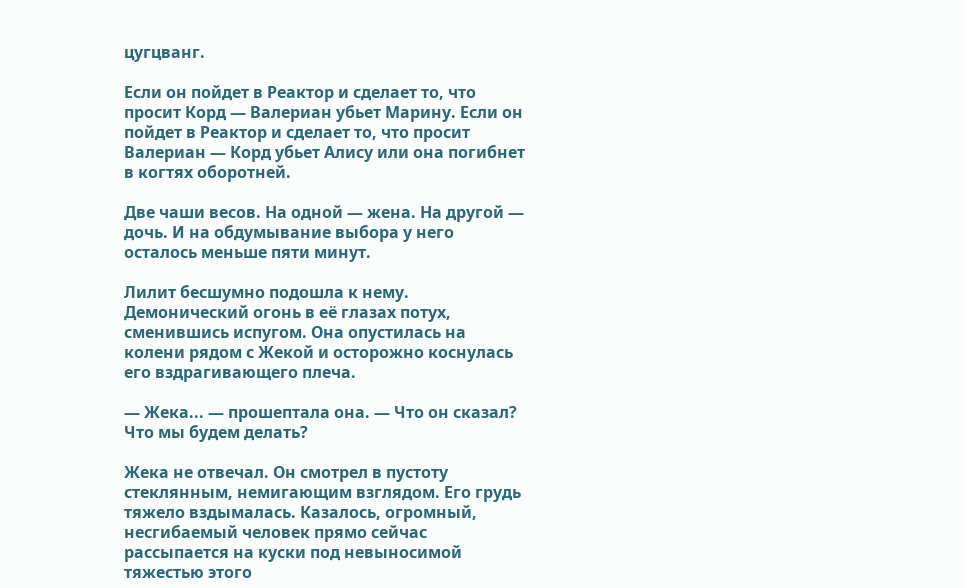цугцванг.

Если он пойдет в Реактор и сделает то, что просит Корд — Валериан убьет Марину. Если он пойдет в Реактор и сделает то, что просит Валериан — Корд убьет Алису или она погибнет в когтях оборотней.

Две чаши весов. На одной — жена. На другой — дочь. И на обдумывание выбора у него осталось меньше пяти минут.

Лилит бесшумно подошла к нему. Демонический огонь в её глазах потух, сменившись испугом. Она опустилась на колени рядом с Жекой и осторожно коснулась его вздрагивающего плеча.

— Жека... — прошептала она. — Что он сказал? Что мы будем делать?

Жека не отвечал. Он смотрел в пустоту стеклянным, немигающим взглядом. Его грудь тяжело вздымалась. Казалось, огромный, несгибаемый человек прямо сейчас рассыпается на куски под невыносимой тяжестью этого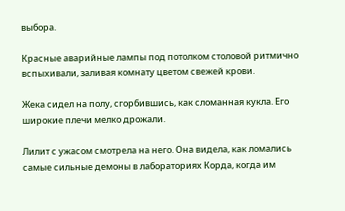выбора.

Красные аварийные лампы под потолком столовой ритмично вспыхивали, заливая комнату цветом свежей крови.

Жека сидел на полу, сгорбившись, как сломанная кукла. Его широкие плечи мелко дрожали.

Лилит с ужасом смотрела на него. Она видела, как ломались самые сильные демоны в лабораториях Корда, когда им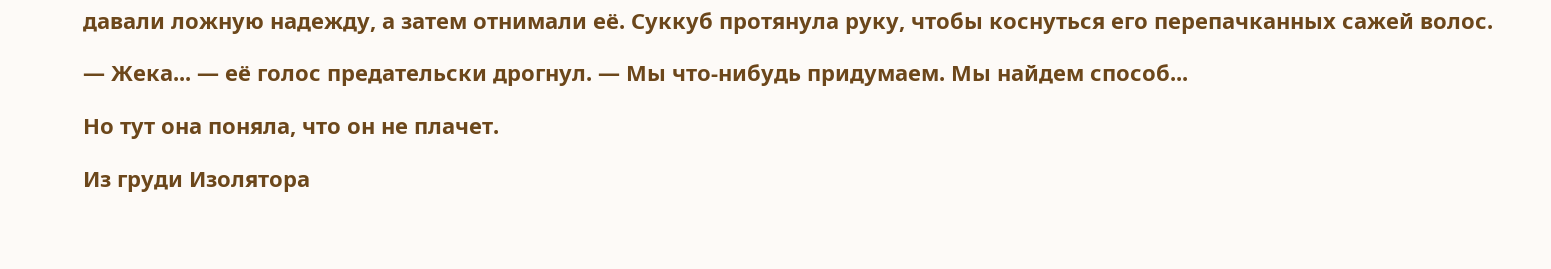давали ложную надежду, а затем отнимали её. Суккуб протянула руку, чтобы коснуться его перепачканных сажей волос.

— Жека... — её голос предательски дрогнул. — Мы что-нибудь придумаем. Мы найдем способ...

Но тут она поняла, что он не плачет.

Из груди Изолятора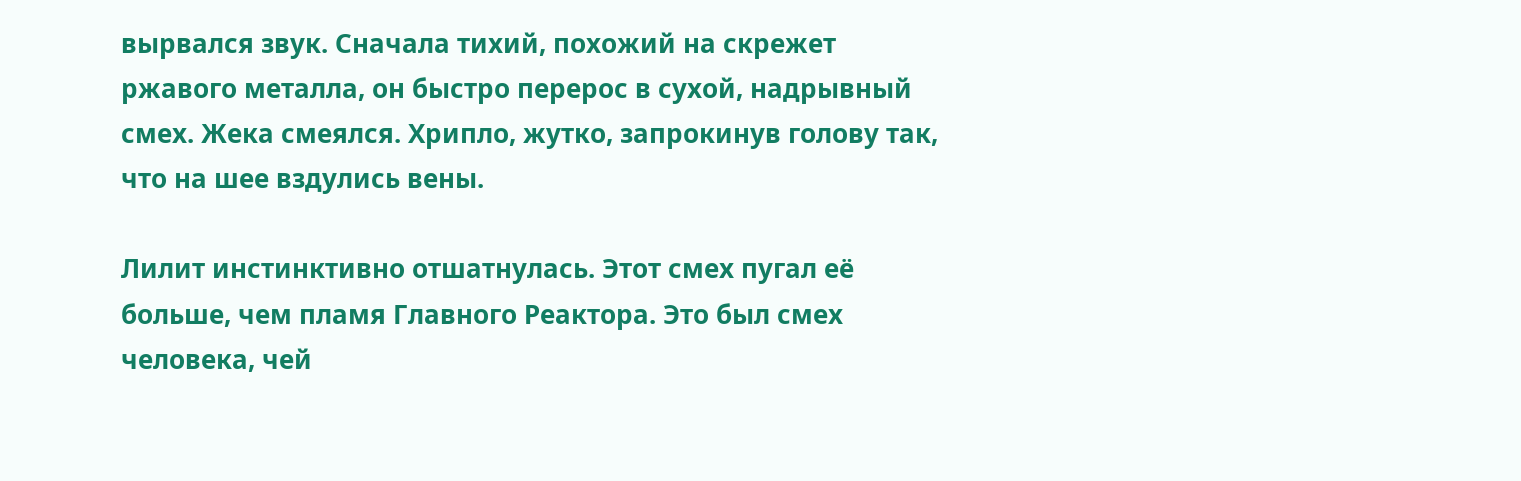вырвался звук. Сначала тихий, похожий на скрежет ржавого металла, он быстро перерос в сухой, надрывный смех. Жека смеялся. Хрипло, жутко, запрокинув голову так, что на шее вздулись вены.

Лилит инстинктивно отшатнулась. Этот смех пугал её больше, чем пламя Главного Реактора. Это был смех человека, чей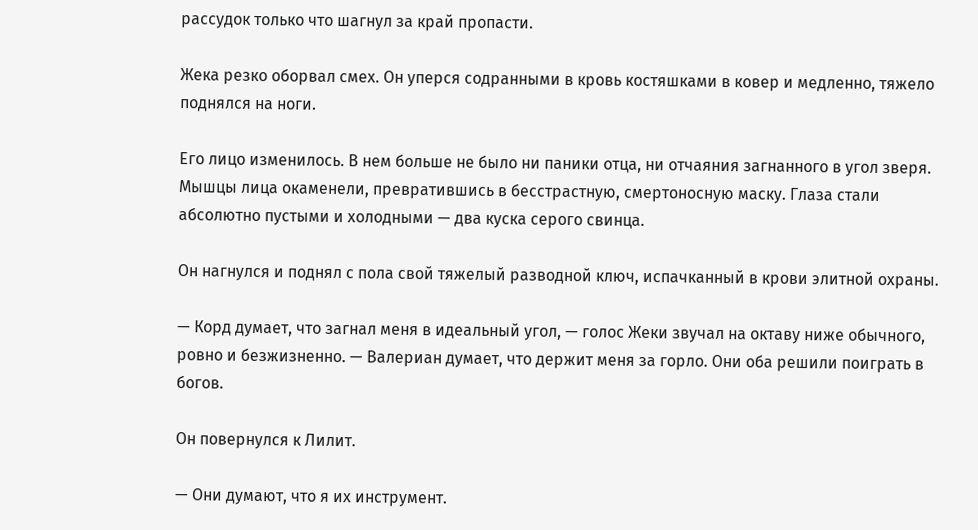рассудок только что шагнул за край пропасти.

Жека резко оборвал смех. Он уперся содранными в кровь костяшками в ковер и медленно, тяжело поднялся на ноги.

Его лицо изменилось. В нем больше не было ни паники отца, ни отчаяния загнанного в угол зверя. Мышцы лица окаменели, превратившись в бесстрастную, смертоносную маску. Глаза стали абсолютно пустыми и холодными — два куска серого свинца.

Он нагнулся и поднял с пола свой тяжелый разводной ключ, испачканный в крови элитной охраны.

— Корд думает, что загнал меня в идеальный угол, — голос Жеки звучал на октаву ниже обычного, ровно и безжизненно. — Валериан думает, что держит меня за горло. Они оба решили поиграть в богов.

Он повернулся к Лилит.

— Они думают, что я их инструмент.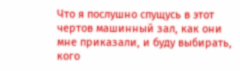Что я послушно спущусь в этот чертов машинный зал, как они мне приказали, и буду выбирать, кого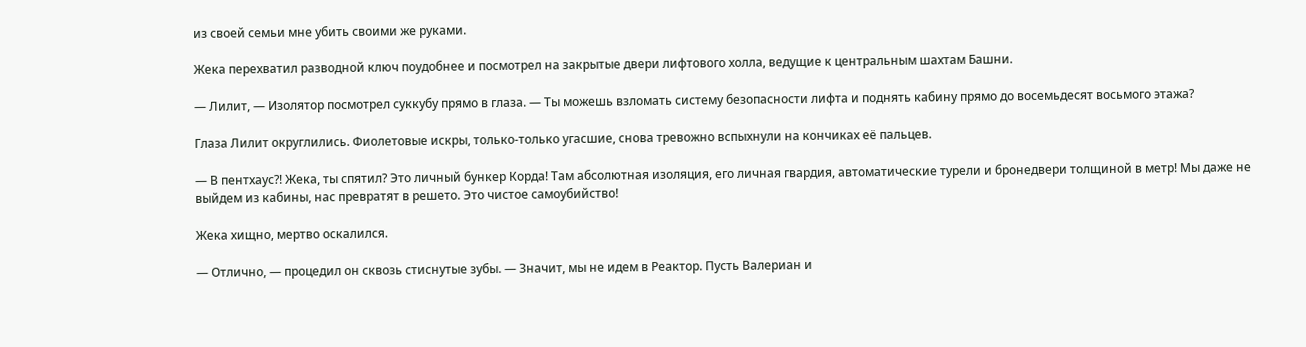из своей семьи мне убить своими же руками.

Жека перехватил разводной ключ поудобнее и посмотрел на закрытые двери лифтового холла, ведущие к центральным шахтам Башни.

— Лилит, — Изолятор посмотрел суккубу прямо в глаза. — Ты можешь взломать систему безопасности лифта и поднять кабину прямо до восемьдесят восьмого этажа?

Глаза Лилит округлились. Фиолетовые искры, только-только угасшие, снова тревожно вспыхнули на кончиках её пальцев.

— В пентхаус?! Жека, ты спятил? Это личный бункер Корда! Там абсолютная изоляция, его личная гвардия, автоматические турели и бронедвери толщиной в метр! Мы даже не выйдем из кабины, нас превратят в решето. Это чистое самоубийство!

Жека хищно, мертво оскалился.

— Отлично, — процедил он сквозь стиснутые зубы. — Значит, мы не идем в Реактор. Пусть Валериан и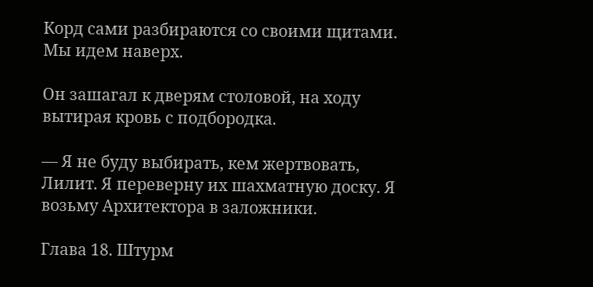Корд сами разбираются со своими щитами. Мы идем наверх.

Он зашагал к дверям столовой, на ходу вытирая кровь с подбородка.

— Я не буду выбирать, кем жертвовать, Лилит. Я переверну их шахматную доску. Я возьму Архитектора в заложники.

Глава 18. Штурм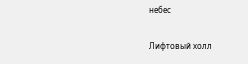небес

Лифтовый холл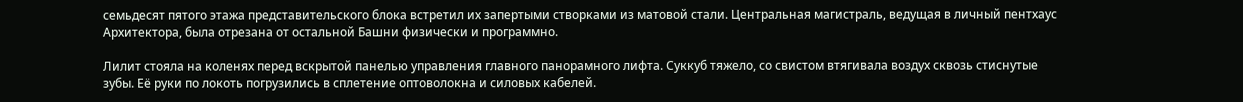семьдесят пятого этажа представительского блока встретил их запертыми створками из матовой стали. Центральная магистраль, ведущая в личный пентхаус Архитектора, была отрезана от остальной Башни физически и программно.

Лилит стояла на коленях перед вскрытой панелью управления главного панорамного лифта. Суккуб тяжело, со свистом втягивала воздух сквозь стиснутые зубы. Её руки по локоть погрузились в сплетение оптоволокна и силовых кабелей.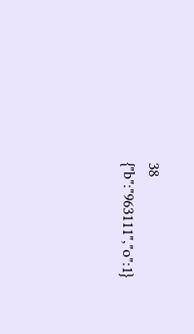38
{"b":"963111","o":1}